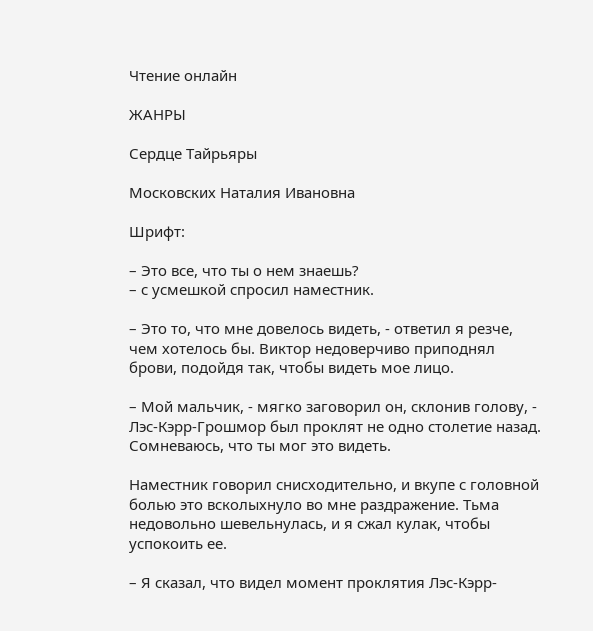Чтение онлайн

ЖАНРЫ

Сердце Тайрьяры

Московских Наталия Ивановна

Шрифт:

– Это все, что ты о нем знаешь?
– с усмешкой спросил наместник.

– Это то, что мне довелось видеть, - ответил я резче, чем хотелось бы. Виктор недоверчиво приподнял брови, подойдя так, чтобы видеть мое лицо.

– Мой мальчик, - мягко заговорил он, склонив голову, - Лэс-Кэрр-Грошмор был проклят не одно столетие назад. Сомневаюсь, что ты мог это видеть.

Наместник говорил снисходительно, и вкупе с головной болью это всколыхнуло во мне раздражение. Тьма недовольно шевельнулась, и я сжал кулак, чтобы успокоить ее.

– Я сказал, что видел момент проклятия Лэс-Кэрр-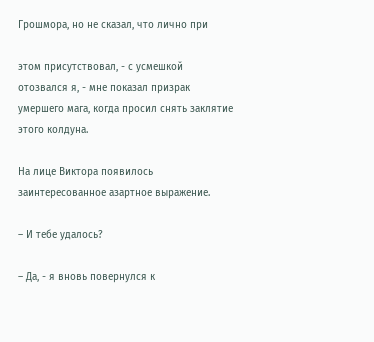Грошмора, но не сказал, что лично при

этом присутствовал, - с усмешкой отозвался я, - мне показал призрак умершего мага, когда просил снять заклятие этого колдуна.

На лице Виктора появилось заинтересованное азартное выражение.

– И тебе удалось?

– Да, - я вновь повернулся к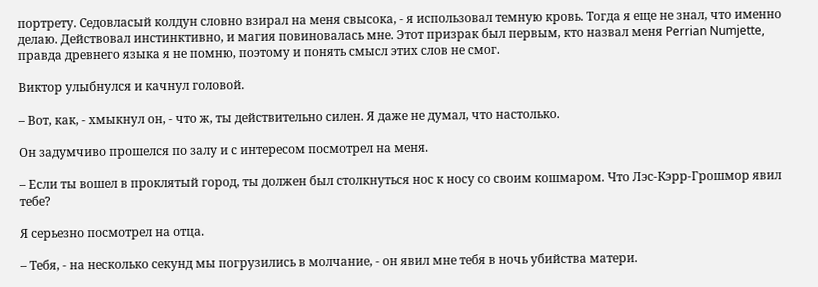портрету. Седовласый колдун словно взирал на меня свысока, - я использовал темную кровь. Тогда я еще не знал, что именно делаю. Действовал инстинктивно, и магия повиновалась мне. Этот призрак был первым, кто назвал меня Perrian Numjette, правда древнего языка я не помню, поэтому и понять смысл этих слов не смог.

Виктор улыбнулся и качнул головой.

– Вот, как, - хмыкнул он, - что ж, ты действительно силен. Я даже не думал, что настолько.

Он задумчиво прошелся по залу и с интересом посмотрел на меня.

– Если ты вошел в проклятый город, ты должен был столкнуться нос к носу со своим кошмаром. Что Лэс-Кэрр-Грошмор явил тебе?

Я серьезно посмотрел на отца.

– Тебя, - на несколько секунд мы погрузились в молчание, - он явил мне тебя в ночь убийства матери.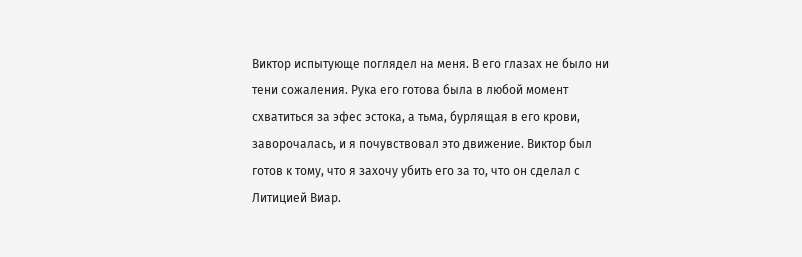Виктор испытующе поглядел на меня. В его глазах не было ни тени сожаления. Рука его готова была в любой момент схватиться за эфес эстока, а тьма, бурлящая в его крови, заворочалась, и я почувствовал это движение. Виктор был готов к тому, что я захочу убить его за то, что он сделал с Литицией Виар.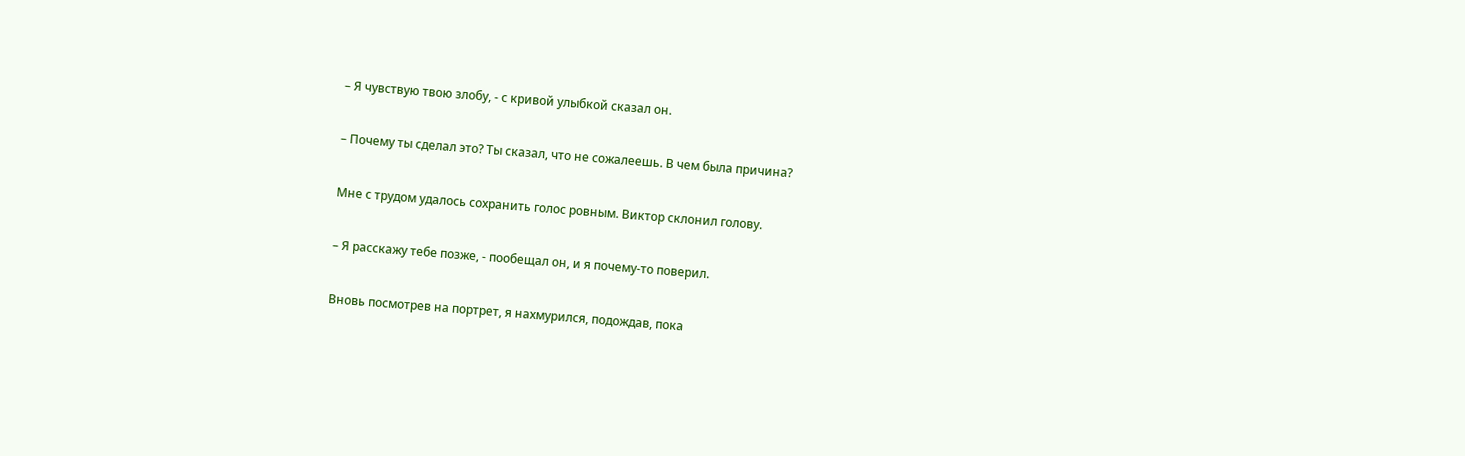– Я чувствую твою злобу, - с кривой улыбкой сказал он.

– Почему ты сделал это? Ты сказал, что не сожалеешь. В чем была причина?

Мне с трудом удалось сохранить голос ровным. Виктор склонил голову.

– Я расскажу тебе позже, - пообещал он, и я почему-то поверил.

Вновь посмотрев на портрет, я нахмурился, подождав, пока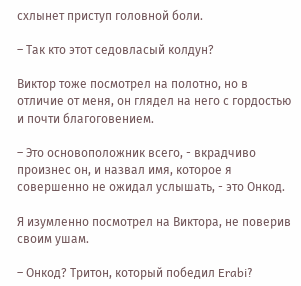схлынет приступ головной боли.

– Так кто этот седовласый колдун?

Виктор тоже посмотрел на полотно, но в отличие от меня, он глядел на него с гордостью и почти благоговением.

– Это основоположник всего, - вкрадчиво произнес он, и назвал имя, которое я совершенно не ожидал услышать, - это Онкод.

Я изумленно посмотрел на Виктора, не поверив своим ушам.

– Онкод? Тритон, который победил Erabi?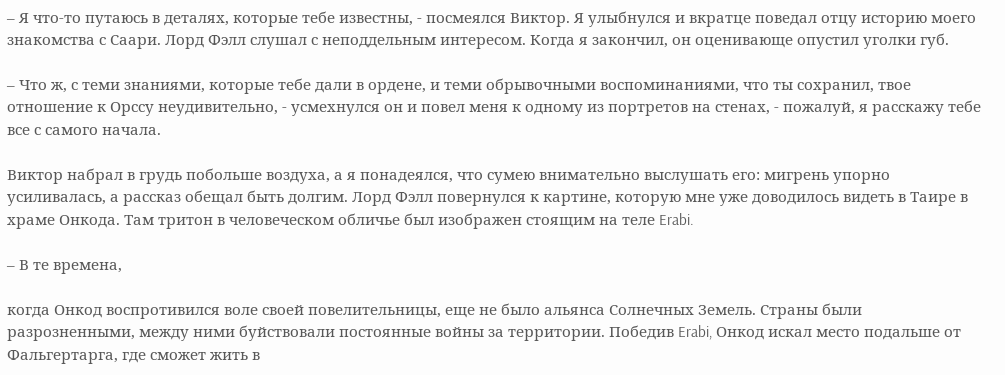– Я что-то путаюсь в деталях, которые тебе известны, - посмеялся Виктор. Я улыбнулся и вкратце поведал отцу историю моего знакомства с Саари. Лорд Фэлл слушал с неподдельным интересом. Когда я закончил, он оценивающе опустил уголки губ.

– Что ж, с теми знаниями, которые тебе дали в ордене, и теми обрывочными воспоминаниями, что ты сохранил, твое отношение к Орссу неудивительно, - усмехнулся он и повел меня к одному из портретов на стенах, - пожалуй, я расскажу тебе все с самого начала.

Виктор набрал в грудь побольше воздуха, а я понадеялся, что сумею внимательно выслушать его: мигрень упорно усиливалась, а рассказ обещал быть долгим. Лорд Фэлл повернулся к картине, которую мне уже доводилось видеть в Таире в храме Онкода. Там тритон в человеческом обличье был изображен стоящим на теле Erabi.

– В те времена,

когда Онкод воспротивился воле своей повелительницы, еще не было альянса Солнечных Земель. Страны были разрозненными, между ними буйствовали постоянные войны за территории. Победив Erabi, Онкод искал место подальше от Фальгертарга, где сможет жить в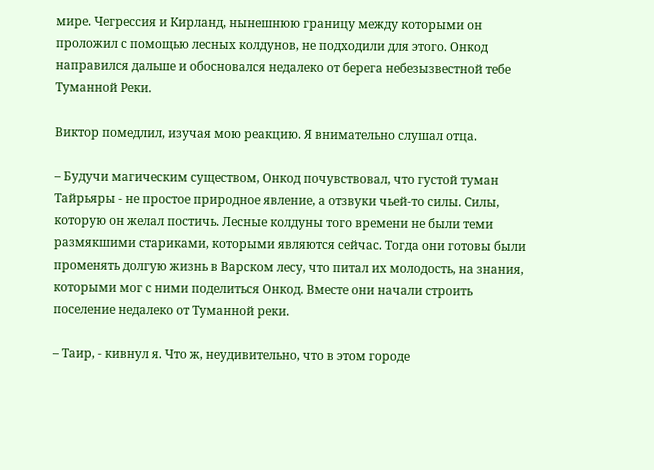мире. Чегрессия и Кирланд, нынешнюю границу между которыми он проложил с помощью лесных колдунов, не подходили для этого. Онкод направился дальше и обосновался недалеко от берега небезызвестной тебе Туманной Реки.

Виктор помедлил, изучая мою реакцию. Я внимательно слушал отца.

– Будучи магическим существом, Онкод почувствовал, что густой туман Тайрьяры - не простое природное явление, а отзвуки чьей-то силы. Силы, которую он желал постичь. Лесные колдуны того времени не были теми размякшими стариками, которыми являются сейчас. Тогда они готовы были променять долгую жизнь в Варском лесу, что питал их молодость, на знания, которыми мог с ними поделиться Онкод. Вместе они начали строить поселение недалеко от Туманной реки.

– Таир, - кивнул я. Что ж, неудивительно, что в этом городе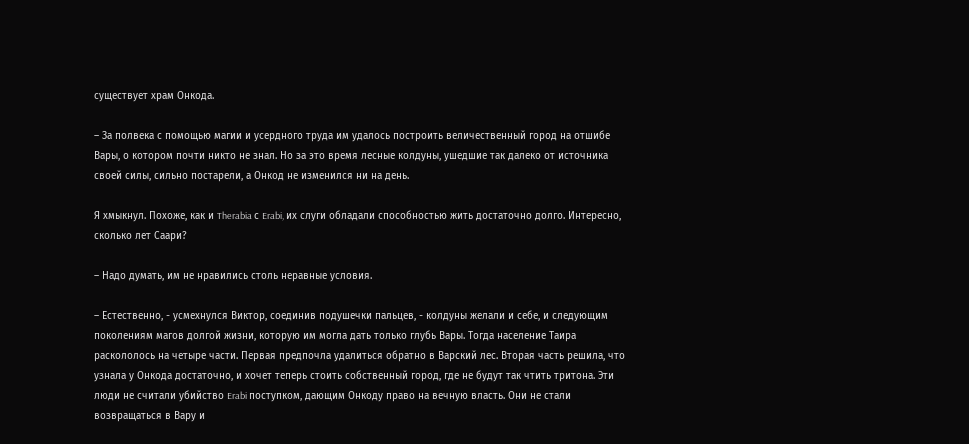существует храм Онкода.

– За полвека с помощью магии и усердного труда им удалось построить величественный город на отшибе Вары, о котором почти никто не знал. Но за это время лесные колдуны, ушедшие так далеко от источника своей силы, сильно постарели, а Онкод не изменился ни на день.

Я хмыкнул. Похоже, как и Therabia с Erabi, их слуги обладали способностью жить достаточно долго. Интересно, сколько лет Саари?

– Надо думать, им не нравились столь неравные условия.

– Естественно, - усмехнулся Виктор, соединив подушечки пальцев, - колдуны желали и себе, и следующим поколениям магов долгой жизни, которую им могла дать только глубь Вары. Тогда население Таира раскололось на четыре части. Первая предпочла удалиться обратно в Варский лес. Вторая часть решила, что узнала у Онкода достаточно, и хочет теперь стоить собственный город, где не будут так чтить тритона. Эти люди не считали убийство Erabi поступком, дающим Онкоду право на вечную власть. Они не стали возвращаться в Вару и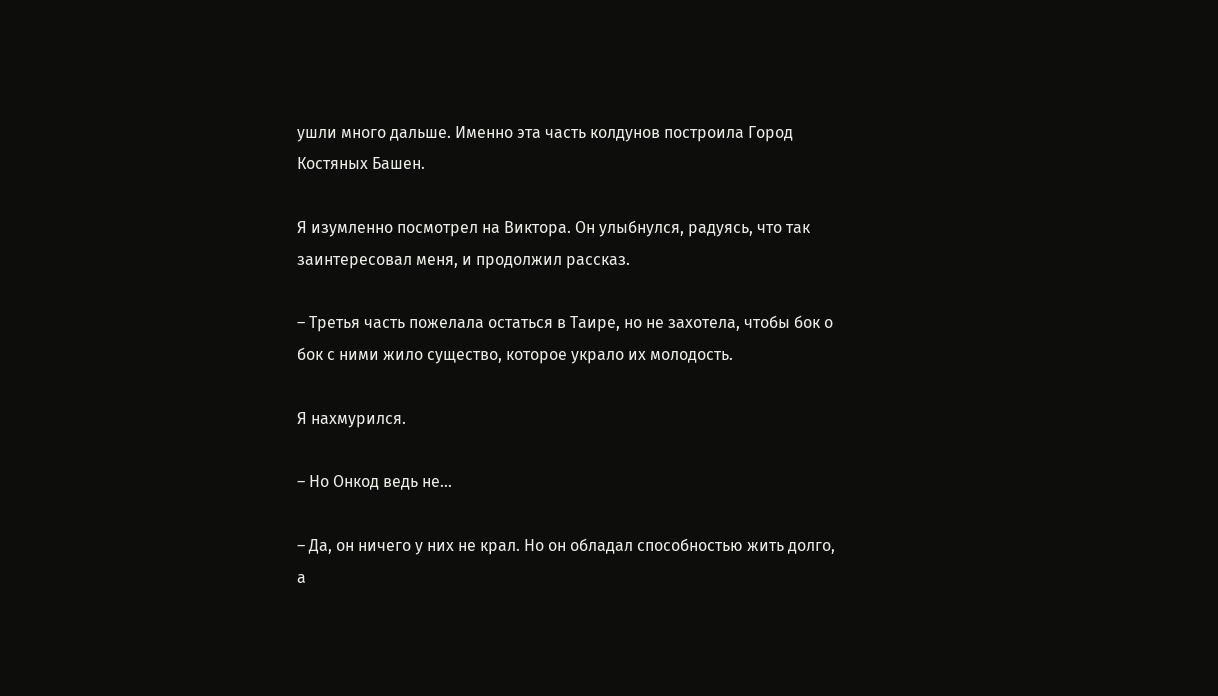ушли много дальше. Именно эта часть колдунов построила Город Костяных Башен.

Я изумленно посмотрел на Виктора. Он улыбнулся, радуясь, что так заинтересовал меня, и продолжил рассказ.

– Третья часть пожелала остаться в Таире, но не захотела, чтобы бок о бок с ними жило существо, которое украло их молодость.

Я нахмурился.

– Но Онкод ведь не...

– Да, он ничего у них не крал. Но он обладал способностью жить долго, а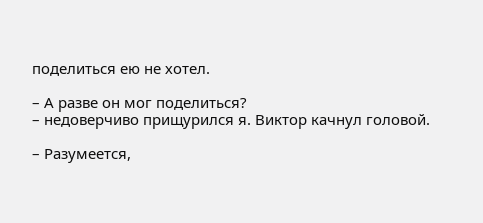поделиться ею не хотел.

– А разве он мог поделиться?
– недоверчиво прищурился я. Виктор качнул головой.

– Разумеется,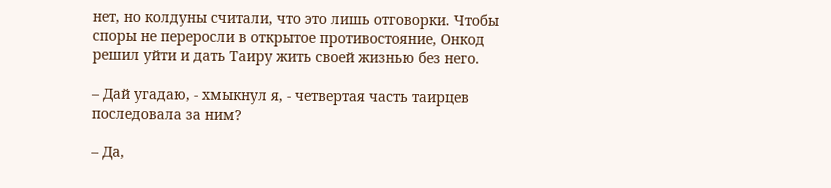нет, но колдуны считали, что это лишь отговорки. Чтобы споры не переросли в открытое противостояние, Онкод решил уйти и дать Таиру жить своей жизнью без него.

– Дай угадаю, - хмыкнул я, - четвертая часть таирцев последовала за ним?

– Да,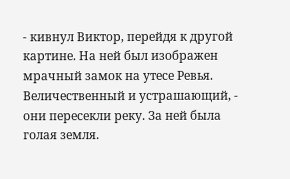- кивнул Виктор, перейдя к другой картине. На ней был изображен мрачный замок на утесе Ревья. Величественный и устрашающий, - они пересекли реку. За ней была голая земля.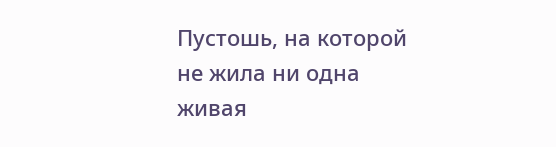Пустошь, на которой не жила ни одна живая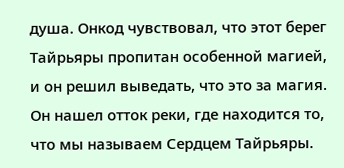душа. Онкод чувствовал, что этот берег Тайрьяры пропитан особенной магией, и он решил выведать, что это за магия. Он нашел отток реки, где находится то, что мы называем Сердцем Тайрьяры.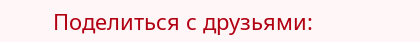Поделиться с друзьями: